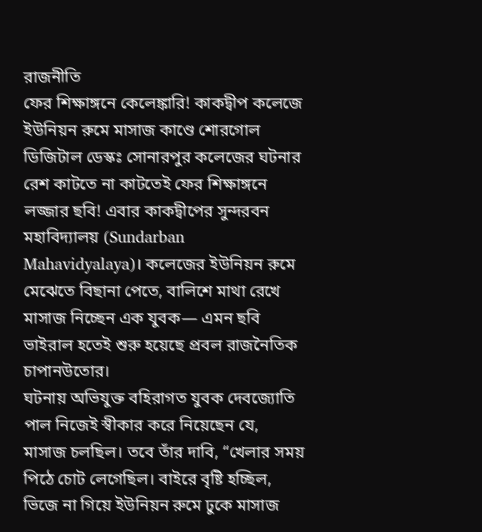রাজনীতি
ফের শিক্ষাঙ্গনে কেলেঙ্কারি! কাকদ্বীপ কলেজে ইউনিয়ন রুমে মাসাজ কাণ্ডে শোরগোল
ডিজিটাল ডেস্কঃ সোনারপুর কলেজের ঘটনার রেশ কাটতে না কাটতেই ফের শিক্ষাঙ্গনে লজ্জার ছবি! এবার কাকদ্বীপের সুন্দরবন মহাবিদ্যালয় (Sundarban Mahavidyalaya)। কলেজের ইউনিয়ন রুমে মেঝেতে বিছানা পেতে, বালিশে মাথা রেখে মাসাজ নিচ্ছেন এক যুবক— এমন ছবি ভাইরাল হতেই শুরু হয়েছে প্রবল রাজনৈতিক চাপানউতোর।
ঘটনায় অভিযুক্ত বহিরাগত যুবক দেবজ্যোতি পাল নিজেই স্বীকার করে নিয়েছেন যে, মাসাজ চলছিল। তবে তাঁর দাবি, “খেলার সময় পিঠে চোট লেগেছিল। বাইরে বৃষ্টি হচ্ছিল, ভিজে না গিয়ে ইউনিয়ন রুমে ঢুকে মাসাজ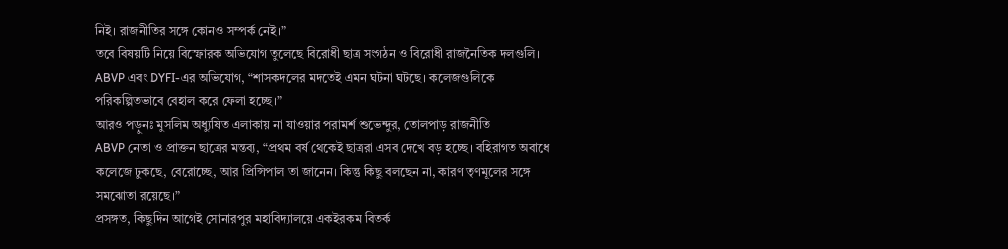নিই। রাজনীতির সঙ্গে কোনও সম্পর্ক নেই।”
তবে বিষয়টি নিয়ে বিস্ফোরক অভিযোগ তুলেছে বিরোধী ছাত্র সংগঠন ও বিরোধী রাজনৈতিক দলগুলি। ABVP এবং DYFI-এর অভিযোগ, “শাসকদলের মদতেই এমন ঘটনা ঘটছে। কলেজগুলিকে পরিকল্পিতভাবে বেহাল করে ফেলা হচ্ছে।”
আরও পড়ুনঃ মুসলিম অধ্যুষিত এলাকায় না যাওয়ার পরামর্শ শুভেন্দুর, তোলপাড় রাজনীতি
ABVP নেতা ও প্রাক্তন ছাত্রের মন্তব্য, “প্রথম বর্ষ থেকেই ছাত্ররা এসব দেখে বড় হচ্ছে। বহিরাগত অবাধে কলেজে ঢুকছে, বেরোচ্ছে, আর প্রিন্সিপাল তা জানেন। কিন্তু কিছু বলছেন না, কারণ তৃণমূলের সঙ্গে সমঝোতা রয়েছে।”
প্রসঙ্গত, কিছুদিন আগেই সোনারপুর মহাবিদ্যালয়ে একইরকম বিতর্ক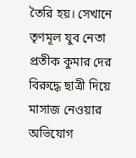তৈরি হয়। সেখানে তৃণমূল যুব নেতা প্রতীক কুমার দের বিরুদ্ধে ছাত্রী দিয়ে মাসাজ নেওয়ার অভিযোগ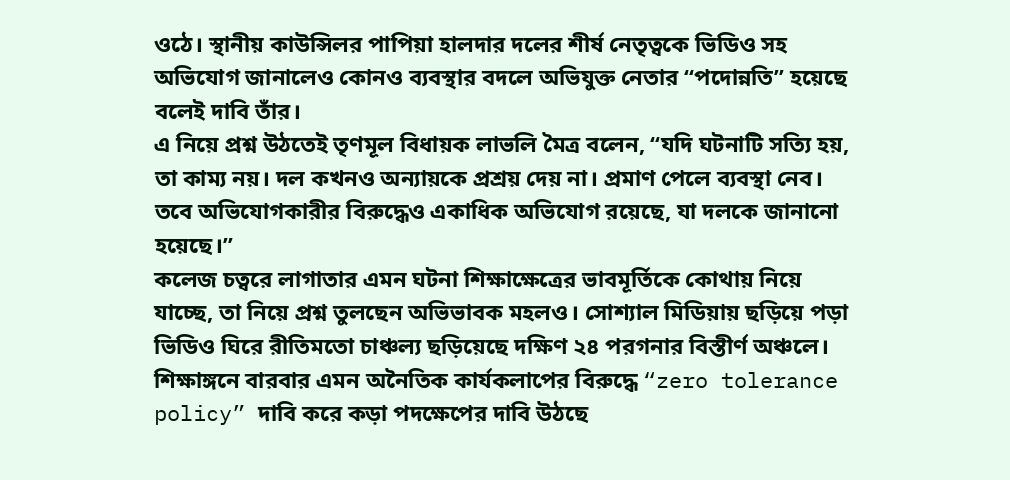ওঠে। স্থানীয় কাউন্সিলর পাপিয়া হালদার দলের শীর্ষ নেতৃত্বকে ভিডিও সহ অভিযোগ জানালেও কোনও ব্যবস্থার বদলে অভিযুক্ত নেতার “পদোন্নতি” হয়েছে বলেই দাবি তাঁর।
এ নিয়ে প্রশ্ন উঠতেই তৃণমূল বিধায়ক লাভলি মৈত্র বলেন, “যদি ঘটনাটি সত্যি হয়, তা কাম্য নয়। দল কখনও অন্যায়কে প্রশ্রয় দেয় না। প্রমাণ পেলে ব্যবস্থা নেব। তবে অভিযোগকারীর বিরুদ্ধেও একাধিক অভিযোগ রয়েছে, যা দলকে জানানো হয়েছে।”
কলেজ চত্বরে লাগাতার এমন ঘটনা শিক্ষাক্ষেত্রের ভাবমূর্তিকে কোথায় নিয়ে যাচ্ছে, তা নিয়ে প্রশ্ন তুলছেন অভিভাবক মহলও। সোশ্যাল মিডিয়ায় ছড়িয়ে পড়া ভিডিও ঘিরে রীতিমতো চাঞ্চল্য ছড়িয়েছে দক্ষিণ ২৪ পরগনার বিস্তীর্ণ অঞ্চলে।
শিক্ষাঙ্গনে বারবার এমন অনৈতিক কার্যকলাপের বিরুদ্ধে “zero tolerance policy” দাবি করে কড়া পদক্ষেপের দাবি উঠছে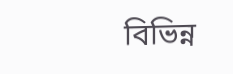বিভিন্ন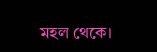মহল থেকে।